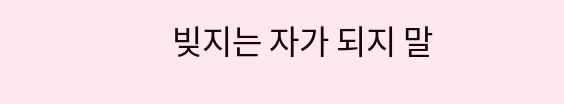빚지는 자가 되지 말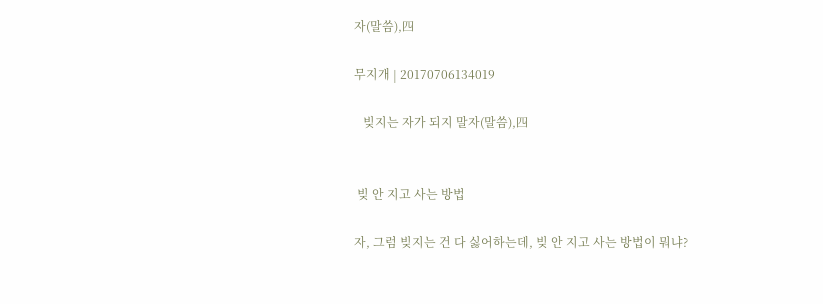자(말씀),四

무지개 | 20170706134019

   빚지는 자가 되지 말자(말씀),四


 빚 안 지고 사는 방법

자, 그럼 빚지는 건 다 싫어하는데, 빚 안 지고 사는 방법이 뭐냐?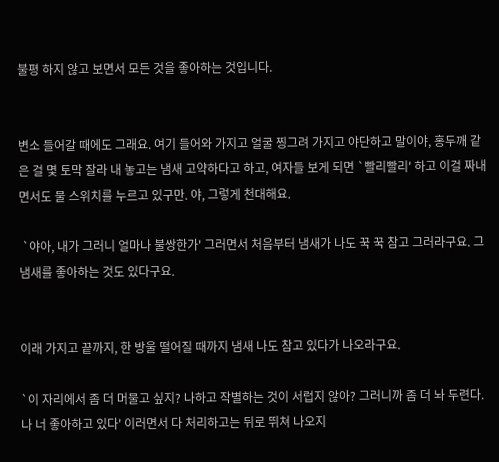불평 하지 않고 보면서 모든 것을 좋아하는 것입니다.


변소 들어갈 때에도 그래요. 여기 들어와 가지고 얼굴 찡그려 가지고 야단하고 말이야, 홍두깨 같은 걸 몇 토막 잘라 내 놓고는 냄새 고약하다고 하고, 여자들 보게 되면 `빨리빨리' 하고 이걸 짜내면서도 물 스위치를 누르고 있구만. 야, 그렇게 천대해요.

 `야아, 내가 그러니 얼마나 불쌍한가' 그러면서 처음부터 냄새가 나도 꾹 꾹 참고 그러라구요. 그 냄새를 좋아하는 것도 있다구요.


이래 가지고 끝까지, 한 방울 떨어질 때까지 냄새 나도 참고 있다가 나오라구요.

`이 자리에서 좀 더 머물고 싶지? 나하고 작별하는 것이 서럽지 않아? 그러니까 좀 더 놔 두련다. 나 너 좋아하고 있다' 이러면서 다 처리하고는 뒤로 뛰쳐 나오지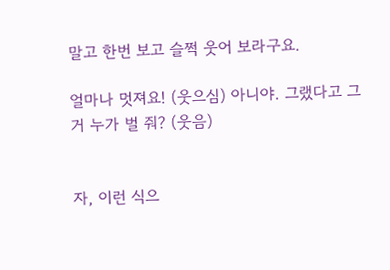말고 한번 보고 슬쩍 웃어 보라구요.

얼마나 멋져요! (웃으심) 아니야. 그랬다고 그거 누가 벌 줘? (웃음)


자, 이런 식으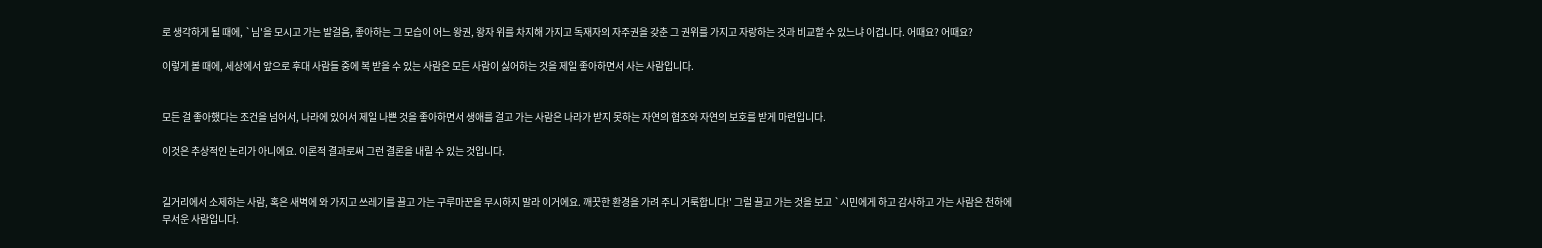로 생각하게 될 때에, `님'을 모시고 가는 발걸음, 좋아하는 그 모습이 어느 왕권, 왕자 위를 차지해 가지고 독재자의 자주권을 갖춘 그 권위를 가지고 자랑하는 것과 비교할 수 있느냐 이겁니다. 어때요? 어때요?

이렇게 볼 때에, 세상에서 앞으로 후대 사람들 중에 복 받을 수 있는 사람은 모든 사람이 싫어하는 것을 제일 좋아하면서 사는 사람입니다.


모든 걸 좋아했다는 조건을 넘어서, 나라에 있어서 제일 나쁜 것을 좋아하면서 생애를 걸고 가는 사람은 나라가 받지 못하는 자연의 협조와 자연의 보호를 받게 마련입니다.

이것은 추상적인 논리가 아니에요. 이론적 결과로써 그런 결론을 내릴 수 있는 것입니다.


길거리에서 소제하는 사람, 혹은 새벽에 와 가지고 쓰레기를 끌고 가는 구루마꾼을 무시하지 말라 이거에요. 깨끗한 환경을 가려 주니 거룩합니다!' 그럴 끌고 가는 것을 보고 `시민에게 하고 감사하고 가는 사람은 천하에 무서운 사람입니다.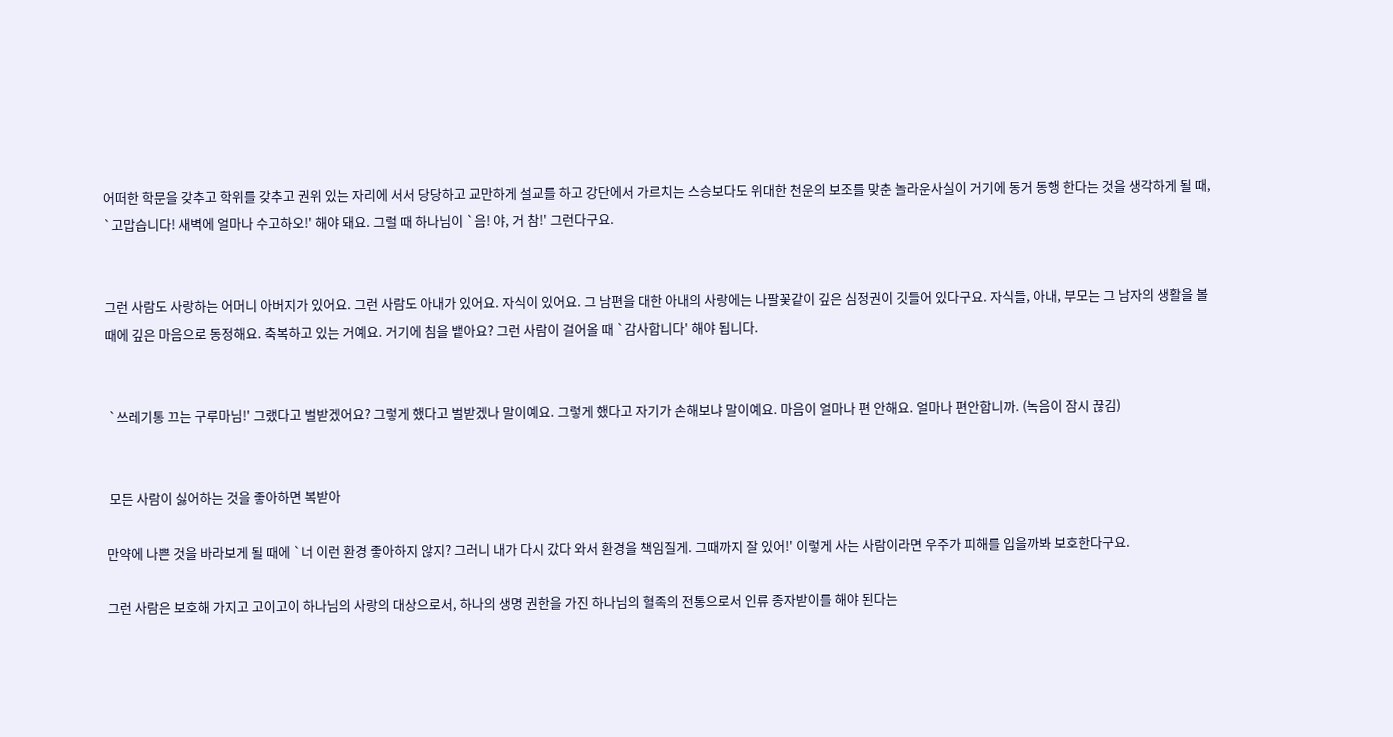어떠한 학문을 갖추고 학위를 갖추고 권위 있는 자리에 서서 당당하고 교만하게 설교를 하고 강단에서 가르치는 스승보다도 위대한 천운의 보조를 맞춘 놀라운사실이 거기에 동거 동행 한다는 것을 생각하게 될 때, `고맙습니다! 새벽에 얼마나 수고하오!' 해야 돼요. 그럴 때 하나님이 `음! 야, 거 참!' 그런다구요.


그런 사람도 사랑하는 어머니 아버지가 있어요. 그런 사람도 아내가 있어요. 자식이 있어요. 그 남편을 대한 아내의 사랑에는 나팔꽃같이 깊은 심정권이 깃들어 있다구요. 자식들, 아내, 부모는 그 남자의 생활을 볼 때에 깊은 마음으로 동정해요. 축복하고 있는 거예요. 거기에 침을 뱉아요? 그런 사람이 걸어올 때 `감사합니다' 해야 됩니다.


 `쓰레기통 끄는 구루마님!' 그랬다고 벌받겠어요? 그렇게 했다고 벌받겠나 말이예요. 그렇게 했다고 자기가 손해보냐 말이예요. 마음이 얼마나 편 안해요. 얼마나 편안합니까. (녹음이 잠시 끊김)


 모든 사람이 싫어하는 것을 좋아하면 복받아

만약에 나쁜 것을 바라보게 될 때에 `너 이런 환경 좋아하지 않지? 그러니 내가 다시 갔다 와서 환경을 책임질게. 그때까지 잘 있어!' 이렇게 사는 사람이라면 우주가 피해를 입을까봐 보호한다구요.

그런 사람은 보호해 가지고 고이고이 하나님의 사랑의 대상으로서, 하나의 생명 권한을 가진 하나님의 혈족의 전통으로서 인류 종자받이를 해야 된다는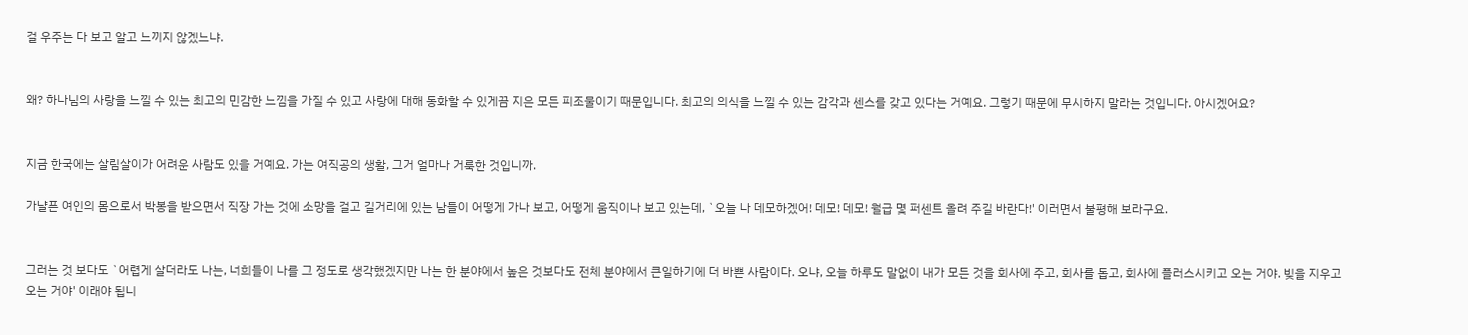걸 우주는 다 보고 알고 느끼지 않겠느냐.


왜? 하나님의 사랑을 느낄 수 있는 최고의 민감한 느낌을 가질 수 있고 사랑에 대해 동화할 수 있게끔 지은 모든 피조물이기 때문입니다. 최고의 의식을 느낄 수 있는 감각과 센스를 갖고 있다는 거예요. 그렇기 때문에 무시하지 말라는 것입니다. 아시겠어요?


지금 한국에는 살림살이가 어려운 사람도 있을 거예요. 가는 여직공의 생활, 그거 얼마나 거룩한 것입니까.

가냘픈 여인의 몸으로서 박봉을 받으면서 직장 가는 것에 소망을 걸고 길거리에 있는 남들이 어떻게 가나 보고, 어떻게 움직이나 보고 있는데, `오늘 나 데모하겠어! 데모! 데모! 월급 몇 퍼센트 올려 주길 바란다!' 이러면서 불평해 보라구요.


그러는 것 보다도 `어렵게 살더라도 나는, 너희들이 나를 그 정도로 생각했겠지만 나는 한 분야에서 높은 것보다도 전체 분야에서 큰일하기에 더 바쁜 사람이다. 오냐, 오늘 하루도 말없이 내가 모든 것을 회사에 주고, 회사를 돕고, 회사에 플러스시키고 오는 거야. 빚을 지우고 오는 거야' 이래야 됩니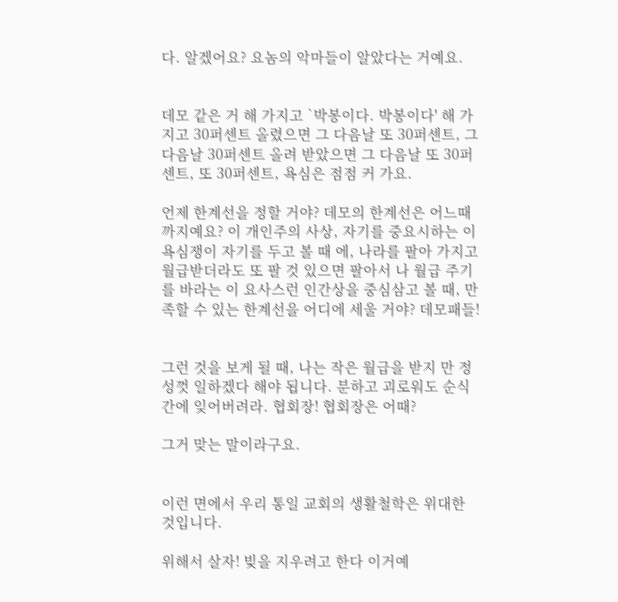다. 알겠어요? 요놈의 악마들이 알았다는 거예요.


데모 같은 거 해 가지고 `박봉이다. 박봉이다' 해 가지고 30퍼센트 올렸으면 그 다음날 또 30퍼센트, 그 다음날 30퍼센트 올려 받았으면 그 다음날 또 30퍼센트, 또 30퍼센트, 욕심은 점점 커 가요.

언제 한계선을 정할 거야? 데모의 한계선은 어느때까지예요? 이 개인주의 사상, 자기를 중요시하는 이 욕심쟁이 자기를 두고 볼 때 에, 나라를 팔아 가지고 월급받더라도 또 팔 것 있으면 팔아서 나 월급 주기를 바라는 이 요사스런 인간상을 중심삼고 볼 때, 만족할 수 있는 한계선을 어디에 세울 거야? 데모패들!


그런 것을 보게 될 때, 나는 작은 월급을 받지 만 정성껏 일하겠다 해야 됩니다. 분하고 괴로워도 순식간에 잊어버려라. 협회장! 협회장은 어때?

그거 맞는 말이라구요.


이런 면에서 우리 통일 교회의 생활철학은 위대한 것입니다.

위해서 살자! 빚을 지우려고 한다 이거예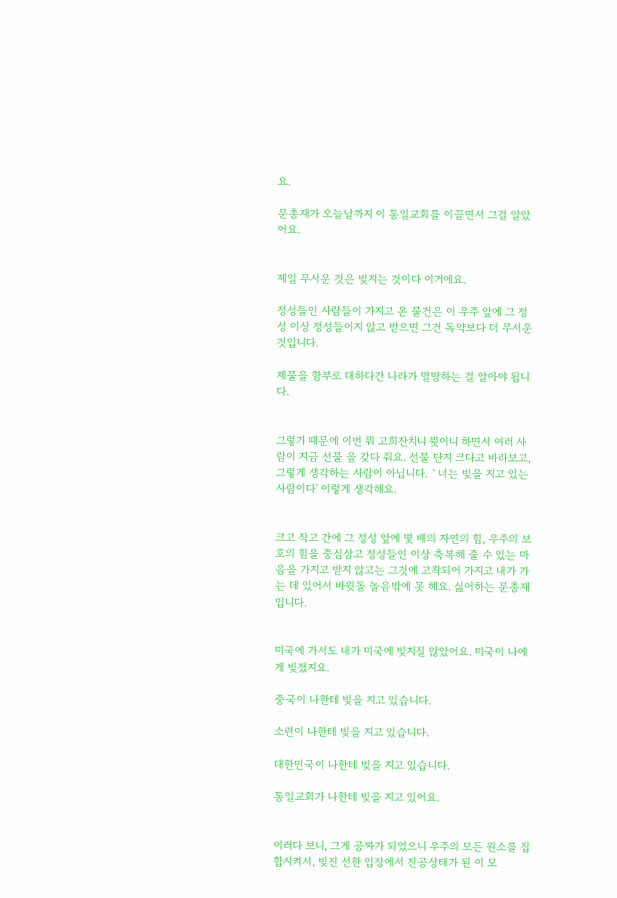요.

문총재가 오늘날까지 이 통일교회를 이끌면서 그걸 알았어요.


제일 무서운 것은 빚지는 것이다 이거에요.

정성들인 사람들이 가지고 온 물건은 이 우주 앞에 그 정성 이상 정성들이지 않고 받으면 그건 독약보다 더 무서운 것입니다.

제물을 함부로 대하다간 나라가 멸망하는 걸 알아야 됩니다.


그렇기 때문에 이번 뭐 고희잔치니 뭣이니 하면서 여러 사람이 지금 선물 을 갖다 줘요. 선물 단지 크다고 바라보고, 그렇게 생각하는 사람이 아닙니다. `너는 빚을 지고 있는 사람이다' 이렇게 생각해요.


크고 작고 간에 그 정성 앞에 몇 배의 자연의 힘, 우주의 보호의 힘을 중심삼고 정성들인 이상 축복해 줄 수 있는 마음을 가지고 받지 않고는 그것에 고착되어 가지고 내가 가는 데 있어서 바윗돌 놀음밖에 못 해요. 싫어하는 문총재입니다.


미국에 가서도 내가 미국에 빚지질 않았어요. 미국이 나에게 빚졌지요.

중국이 나한테 빚을 지고 있습니다.

소련이 나한테 빚을 지고 있습니다.

대한민국이 나한테 빚을 지고 있습니다.

통일교회가 나한테 빚을 지고 있어요.


이러다 보니, 그게 공짜가 되었으니 우주의 모든 원소를 집합시켜서, 빚진 선한 입장에서 진공상태가 된 이 모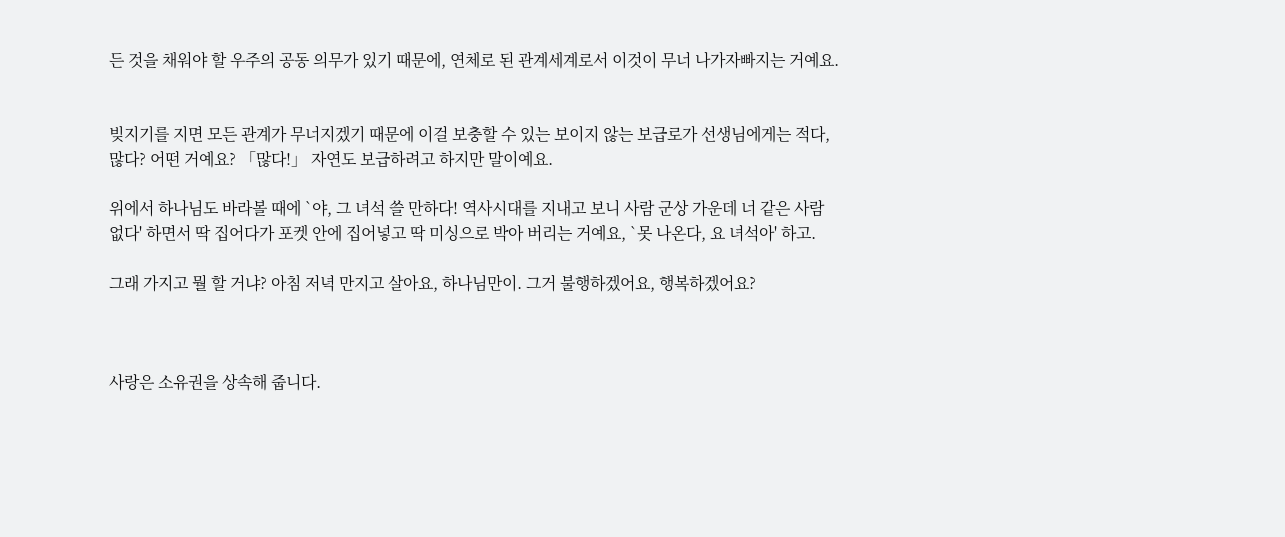든 것을 채워야 할 우주의 공동 의무가 있기 때문에, 연체로 된 관계세계로서 이것이 무너 나가자빠지는 거예요.


빚지기를 지면 모든 관계가 무너지겠기 때문에 이걸 보충할 수 있는 보이지 않는 보급로가 선생님에게는 적다, 많다? 어떤 거예요? 「많다!」 자연도 보급하려고 하지만 말이예요.

위에서 하나님도 바라볼 때에 `야, 그 녀석 쓸 만하다! 역사시대를 지내고 보니 사람 군상 가운데 너 같은 사람 없다' 하면서 딱 집어다가 포켓 안에 집어넣고 딱 미싱으로 박아 버리는 거예요, `못 나온다, 요 녀석아' 하고.

그래 가지고 뭘 할 거냐? 아침 저녁 만지고 살아요, 하나님만이. 그거 불행하겠어요, 행복하겠어요?



사랑은 소유권을 상속해 줍니다.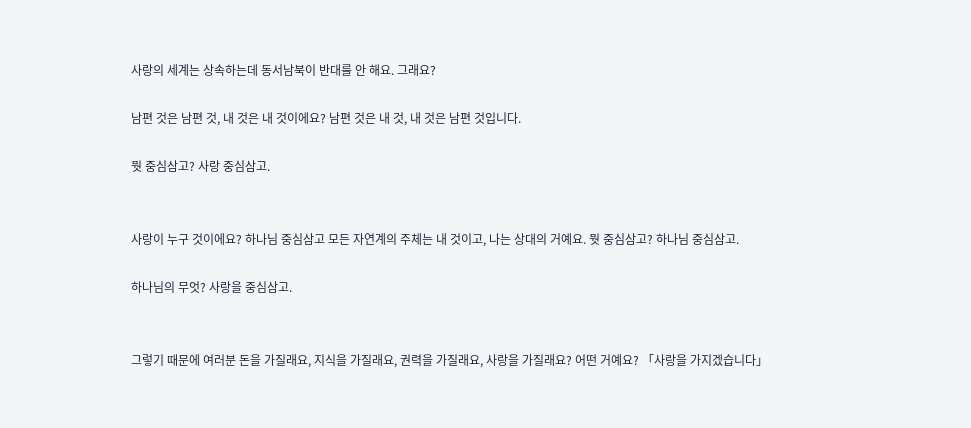사랑의 세계는 상속하는데 동서남북이 반대를 안 해요. 그래요?

남편 것은 남편 것, 내 것은 내 것이에요? 남편 것은 내 것, 내 것은 남편 것입니다.

뭣 중심삼고? 사랑 중심삼고.


사랑이 누구 것이에요? 하나님 중심삼고 모든 자연계의 주체는 내 것이고, 나는 상대의 거예요. 뭣 중심삼고? 하나님 중심삼고.

하나님의 무엇? 사랑을 중심삼고.


그렇기 때문에 여러분 돈을 가질래요, 지식을 가질래요, 권력을 가질래요, 사랑을 가질래요? 어떤 거예요? 「사랑을 가지겠습니다」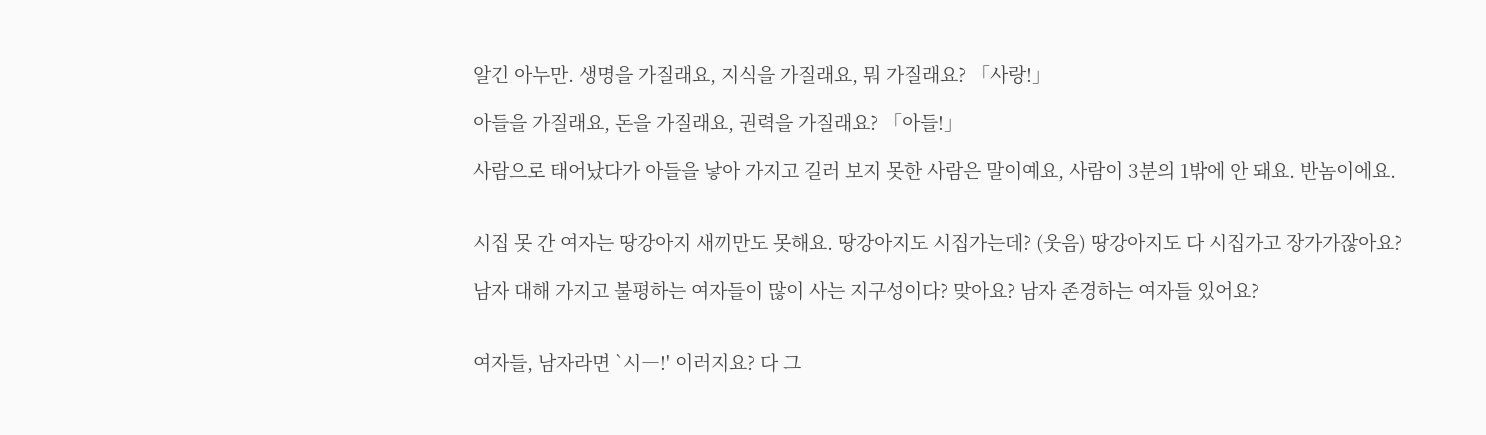알긴 아누만. 생명을 가질래요, 지식을 가질래요, 뭐 가질래요? 「사랑!」

아들을 가질래요, 돈을 가질래요, 권력을 가질래요? 「아들!」

사람으로 태어났다가 아들을 낳아 가지고 길러 보지 못한 사람은 말이예요, 사람이 3분의 1밖에 안 돼요. 반놈이에요.


시집 못 간 여자는 땅강아지 새끼만도 못해요. 땅강아지도 시집가는데? (웃음) 땅강아지도 다 시집가고 장가가잖아요?

남자 대해 가지고 불평하는 여자들이 많이 사는 지구성이다? 맞아요? 남자 존경하는 여자들 있어요?


여자들, 남자라면 `시―!' 이러지요? 다 그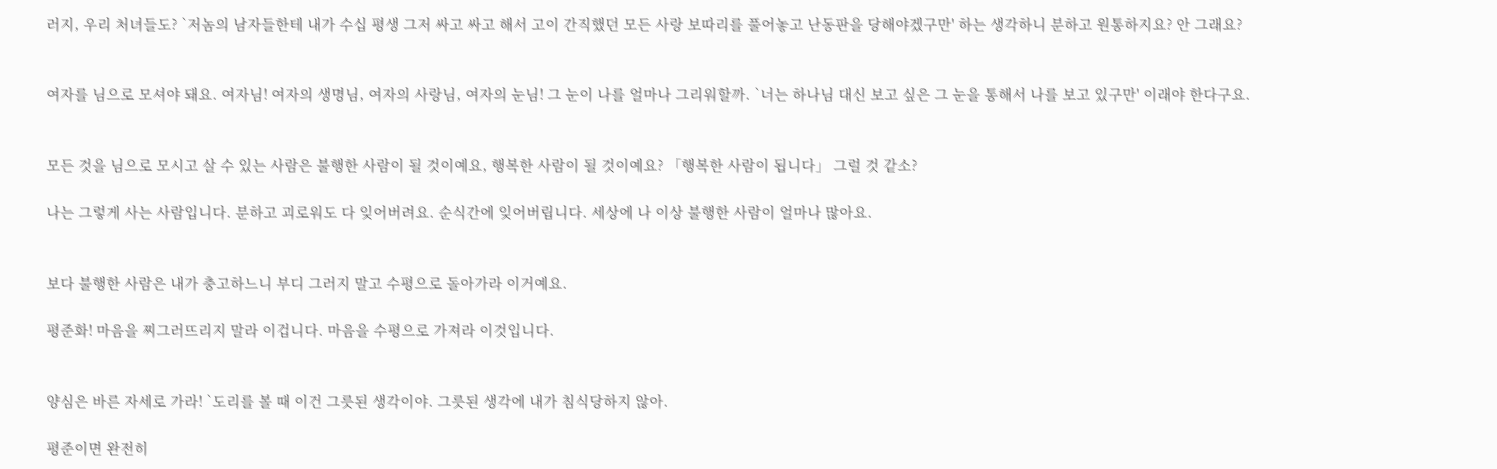러지, 우리 처녀들도? `저놈의 남자들한테 내가 수십 평생 그저 싸고 싸고 해서 고이 간직했던 모든 사랑 보따리를 풀어놓고 난동판을 당해야겠구만' 하는 생각하니 분하고 원통하지요? 안 그래요?


여자를 님으로 모셔야 돼요. 여자님! 여자의 생명님, 여자의 사랑님, 여자의 눈님! 그 눈이 나를 얼마나 그리워할까. `너는 하나님 대신 보고 싶은 그 눈을 통해서 나를 보고 있구만' 이래야 한다구요.


모든 것을 님으로 모시고 살 수 있는 사람은 불행한 사람이 될 것이예요, 행복한 사람이 될 것이예요? 「행복한 사람이 됩니다」 그럴 것 같소?

나는 그렇게 사는 사람입니다. 분하고 괴로워도 다 잊어버려요. 순식간에 잊어버립니다. 세상에 나 이상 불행한 사람이 얼마나 많아요.


보다 불행한 사람은 내가 충고하느니 부디 그러지 말고 수평으로 돌아가라 이거예요.

평준화! 마음을 찌그러뜨리지 말라 이겁니다. 마음을 수평으로 가져라 이것입니다.


양심은 바른 자세로 가라! `도리를 볼 때 이건 그릇된 생각이야. 그릇된 생각에 내가 침식당하지 않아.

평준이면 완전히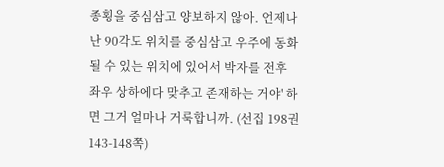종횡을 중심삼고 양보하지 않아. 언제나 난 90각도 위치를 중심삼고 우주에 동화될 수 있는 위치에 있어서 박자를 전후 좌우 상하에다 맞추고 존재하는 거야' 하면 그거 얼마나 거룩합니까. (선집 198권 143-148쪽)